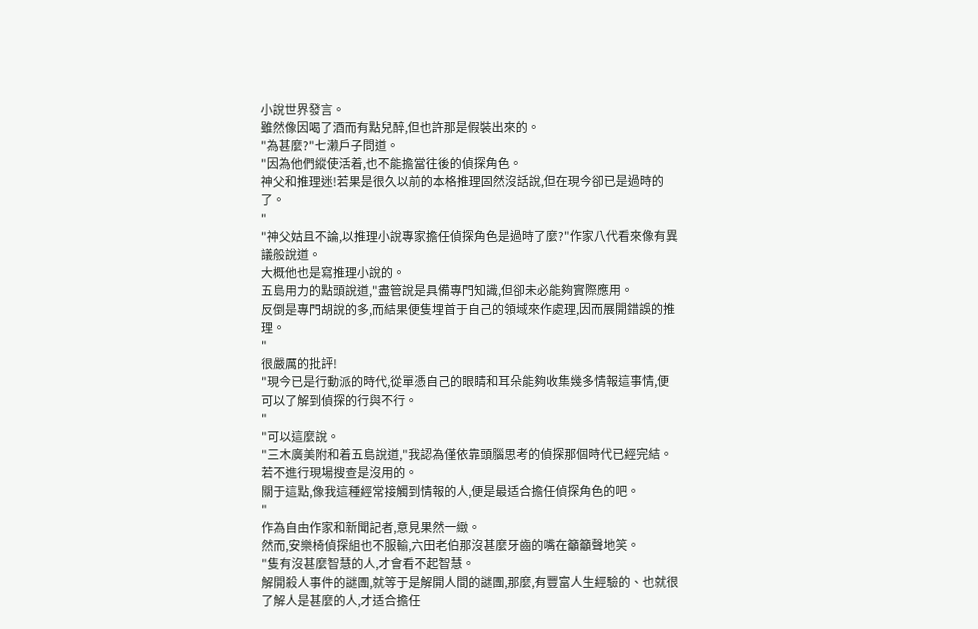小說世界發言。
雖然像因喝了酒而有點兒醉,但也許那是假裝出來的。
"為甚麼?"七濑戶子問道。
"因為他們縱使活着,也不能擔當往後的偵探角色。
神父和推理迷!若果是很久以前的本格推理固然沒話說,但在現今卻已是過時的了。
"
"神父姑且不論,以推理小說專家擔任偵探角色是過時了麼?"作家八代看來像有異議般說道。
大概他也是寫推理小說的。
五島用力的點頭說道,"盡管說是具備專門知識,但卻未必能夠實際應用。
反倒是專門胡說的多,而結果便隻埋首于自己的領域來作處理,因而展開錯誤的推理。
"
很嚴厲的批評!
"現今已是行動派的時代,從單憑自己的眼睛和耳朵能夠收集幾多情報這事情,便可以了解到偵探的行與不行。
"
"可以這麼說。
"三木廣美附和着五島說道,"我認為僅依靠頭腦思考的偵探那個時代已經完結。
若不進行現場搜查是沒用的。
關于這點,像我這種經常接觸到情報的人,便是最适合擔任偵探角色的吧。
"
作為自由作家和新聞記者,意見果然一緻。
然而,安樂椅偵探組也不服輸,六田老伯那沒甚麼牙齒的嘴在籲籲聲地笑。
"隻有沒甚麼智慧的人,才會看不起智慧。
解開殺人事件的謎團,就等于是解開人間的謎團,那麼,有豐富人生經驗的、也就很了解人是甚麼的人,才适合擔任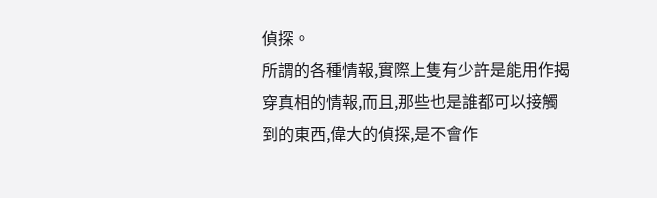偵探。
所謂的各種情報,實際上隻有少許是能用作揭穿真相的情報,而且,那些也是誰都可以接觸到的東西,偉大的偵探,是不會作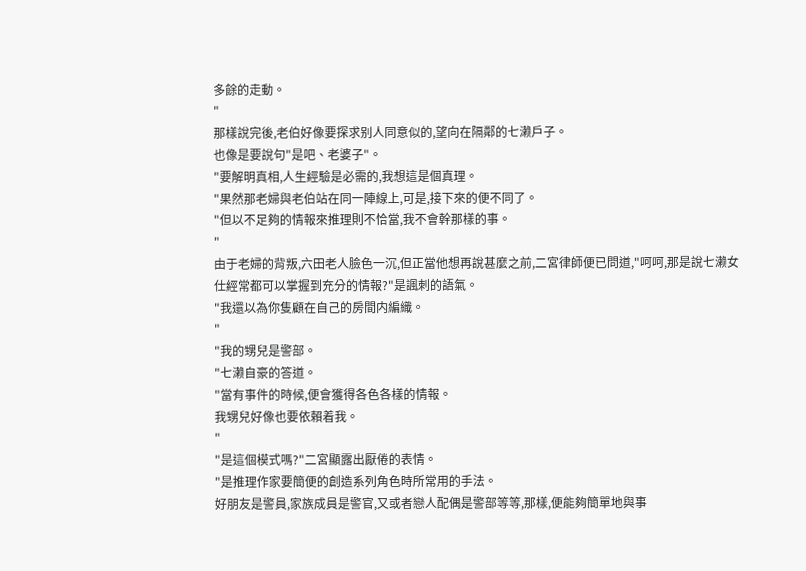多餘的走動。
"
那樣說完後,老伯好像要探求别人同意似的,望向在隔鄰的七濑戶子。
也像是要說句"是吧、老婆子"。
"要解明真相,人生經驗是必需的,我想這是個真理。
"果然那老婦與老伯站在同一陣線上,可是,接下來的便不同了。
"但以不足夠的情報來推理則不恰當,我不會幹那樣的事。
"
由于老婦的背叛,六田老人臉色一沉,但正當他想再說甚麼之前,二宮律師便已問道,"呵呵,那是說七濑女仕經常都可以掌握到充分的情報?"是諷刺的語氣。
"我還以為你隻顧在自己的房間内編織。
"
"我的甥兒是警部。
"七濑自豪的答道。
"當有事件的時候,便會獲得各色各樣的情報。
我甥兒好像也要依賴着我。
"
"是這個模式嗎?"二宮顯露出厭倦的表情。
"是推理作家要簡便的創造系列角色時所常用的手法。
好朋友是警員,家族成員是警官,又或者戀人配偶是警部等等,那樣,便能夠簡單地與事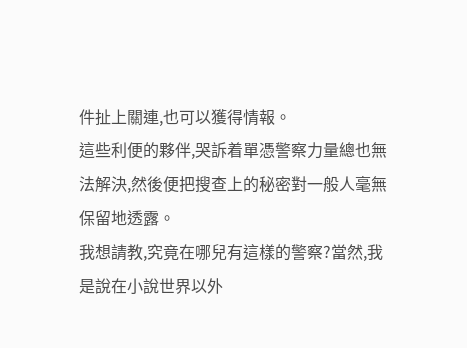件扯上關連,也可以獲得情報。
這些利便的夥伴,哭訴着單憑警察力量總也無法解決,然後便把搜查上的秘密對一般人毫無保留地透露。
我想請教,究竟在哪兒有這樣的警察?當然,我是說在小說世界以外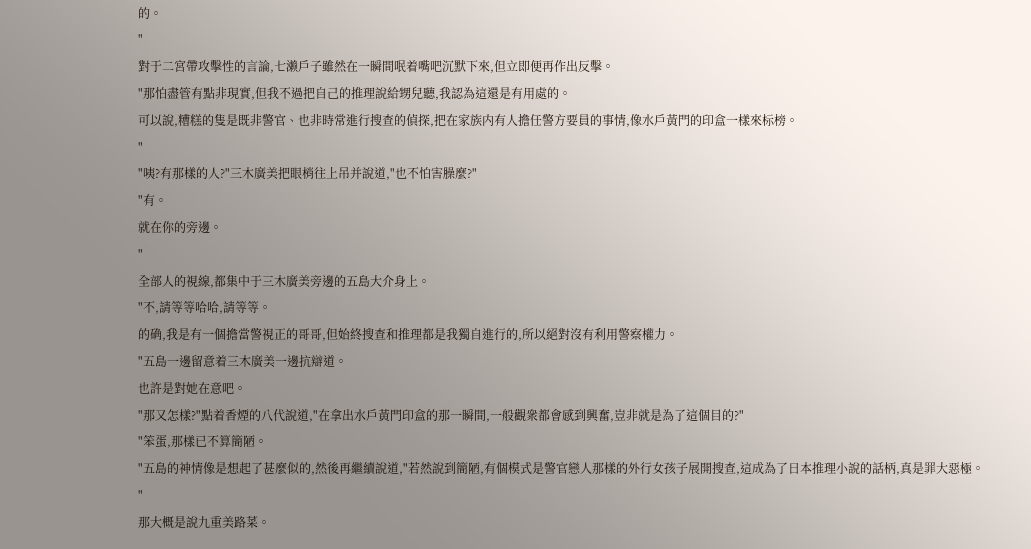的。
"
對于二宮帶攻擊性的言論,七濑戶子雖然在一瞬間呡着嘴吧沉默下來,但立即便再作出反擊。
"那怕盡管有點非現實,但我不過把自己的推理說給甥兒聽,我認為這還是有用處的。
可以說,糟糕的隻是既非警官、也非時常進行搜查的偵探,把在家族内有人擔任警方要員的事情,像水戶黃門的印盒一樣來标榜。
"
"咦?有那樣的人?"三木廣美把眼梢往上吊并說道,"也不怕害臊麼?"
"有。
就在你的旁邊。
"
全部人的視線,都集中于三木廣美旁邊的五島大介身上。
"不,請等等哈哈,請等等。
的确,我是有一個擔當警視正的哥哥,但始終搜查和推理都是我獨自進行的,所以絕對沒有利用警察權力。
"五島一邊留意着三木廣美一邊抗辯道。
也許是對她在意吧。
"那又怎樣?"點着香煙的八代說道,"在拿出水戶黃門印盒的那一瞬間,一般觀衆都會感到興奮,豈非就是為了這個目的?"
"笨蛋,那樣已不算簡陋。
"五島的神情像是想起了甚麼似的,然後再繼續說道,"若然說到簡陋,有個模式是警官戀人那樣的外行女孩子展開搜查,這成為了日本推理小說的話柄,真是罪大惡極。
"
那大概是說九重美路菜。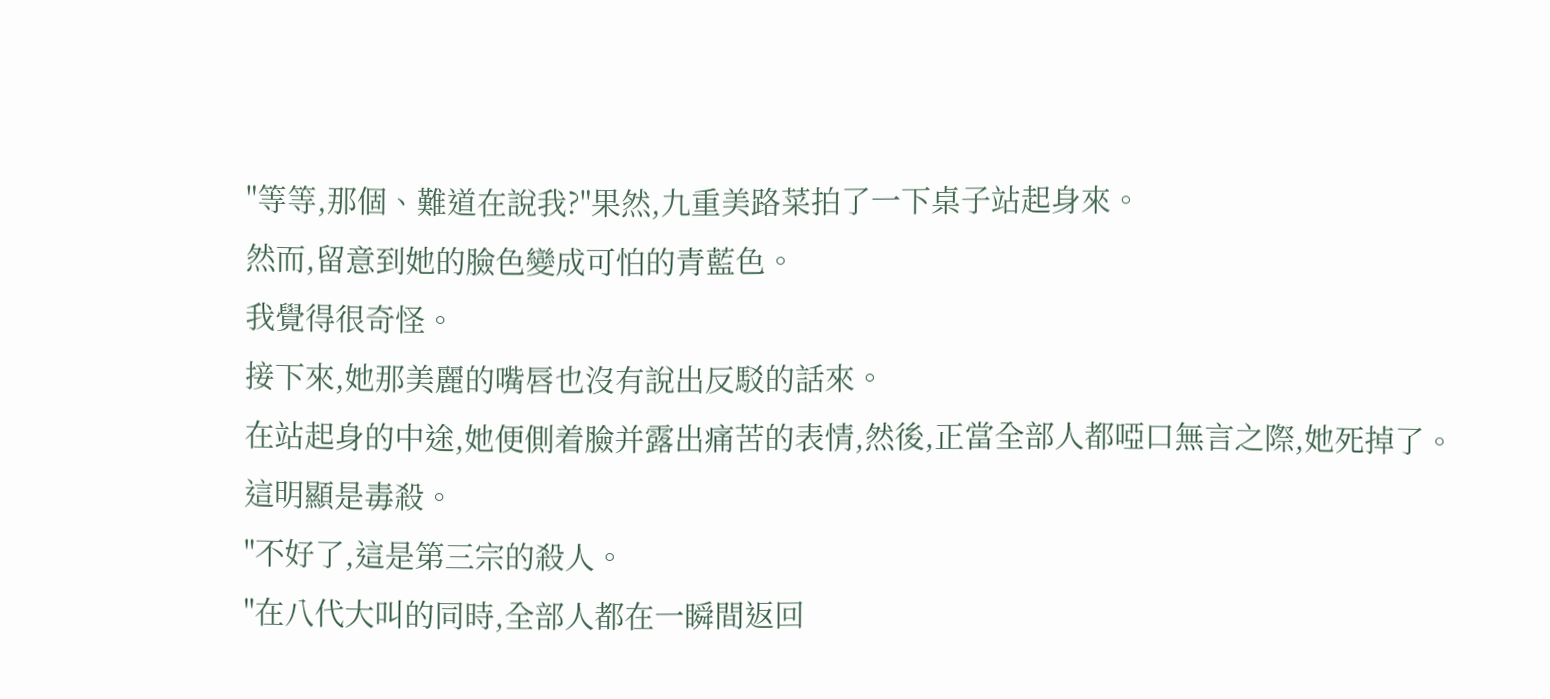"等等,那個、難道在說我?"果然,九重美路菜拍了一下桌子站起身來。
然而,留意到她的臉色變成可怕的青藍色。
我覺得很奇怪。
接下來,她那美麗的嘴唇也沒有說出反駁的話來。
在站起身的中途,她便側着臉并露出痛苦的表情,然後,正當全部人都啞口無言之際,她死掉了。
這明顯是毒殺。
"不好了,這是第三宗的殺人。
"在八代大叫的同時,全部人都在一瞬間返回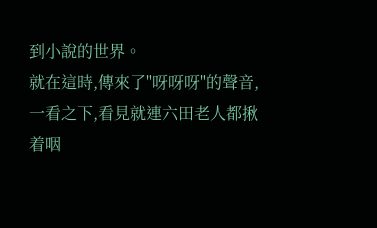到小說的世界。
就在這時,傳來了"呀呀呀"的聲音,一看之下,看見就連六田老人都揪着咽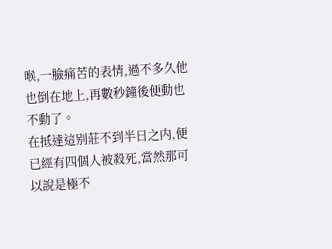喉,一臉痛苦的表情,過不多久他也倒在地上,再數秒鐘後便動也不動了。
在抵達這别莊不到半日之内,便已經有四個人被殺死,當然那可以說是極不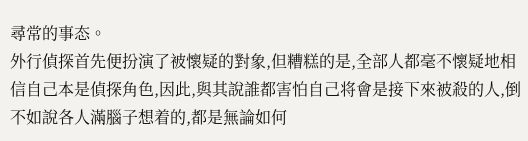尋常的事态。
外行偵探首先便扮演了被懷疑的對象,但糟糕的是,全部人都毫不懷疑地相信自己本是偵探角色,因此,與其說誰都害怕自己将會是接下來被殺的人,倒不如說各人滿腦子想着的,都是無論如何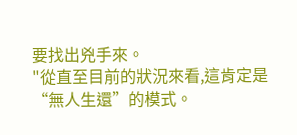要找出兇手來。
"從直至目前的狀況來看,這肯定是“無人生還”的模式。